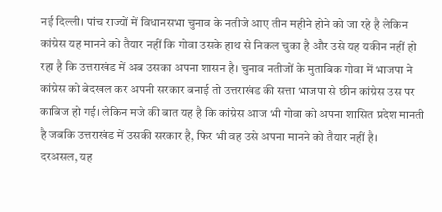नई दिल्ली। पांच राज्यों में विधानसभा चुनाव के नतीजे आए तीन महीने होने को जा रहे है लेकिन कांग्रेस यह मानने को तैयार नहीं कि गोवा उसके हाथ से निकल चुका है और उसे यह यकीन नहीं हो रहा है कि उत्तराखंड में अब उसका अपना शासन है। चुनाव नतीजों के मुताबिक गोवा में भाजपा ने कांग्रेस को बेदखल कर अपनी सरकार बनाई तो उत्तराखंड की सत्ता भाजपा से छीन कांग्रेस उस पर काबिज हो गई। लेकिन मजे की बात यह है कि कांग्रेस आज भी गोवा को अपना शासित प्रदेश मानती है जबकि उत्तराखंड में उसकी सरकार है, फिर भी वह उसे अपना मानने को तैयार नहीं है।
दरअसल, यह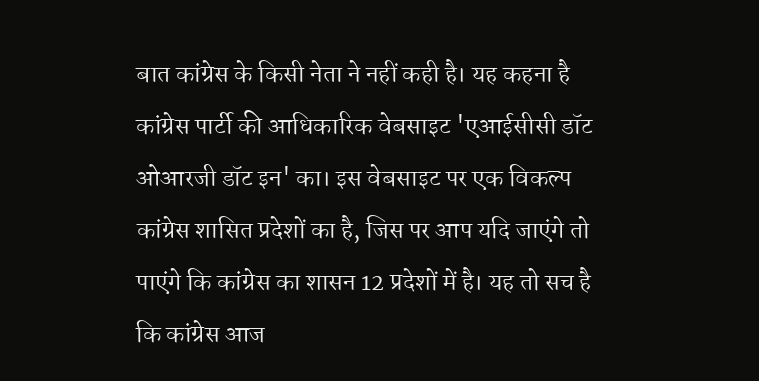बात कांग्रेस के किसी नेता ने नहीं कही है। यह कहना है कांग्रेस पार्टी की आधिकारिक वेबसाइट 'एआईसीसी डॉट ओआरजी डॉट इन' का। इस वेबसाइट पर एक विकल्प कांग्रेस शासित प्रदेशों का है, जिस पर आप यदि जाएंगे तो पाएंगे कि कांग्रेस का शासन 12 प्रदेशों में है। यह तो सच है कि कांग्रेस आज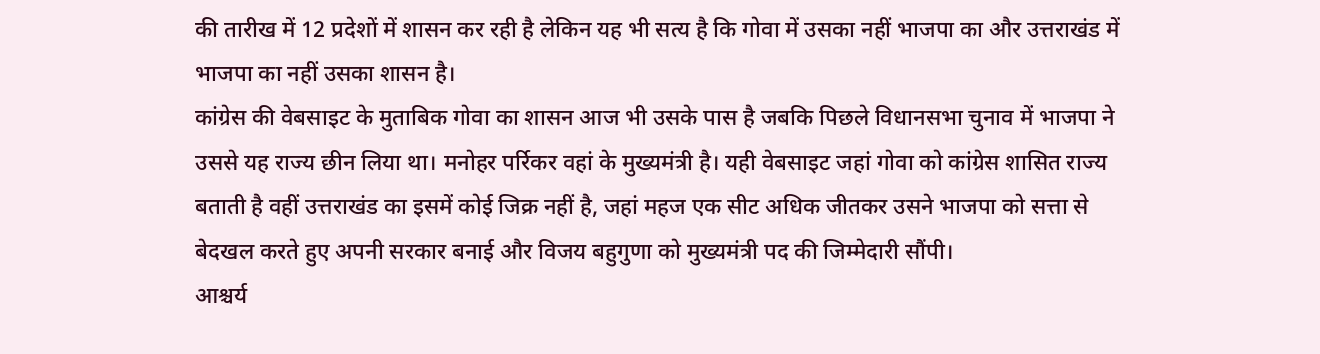की तारीख में 12 प्रदेशों में शासन कर रही है लेकिन यह भी सत्य है कि गोवा में उसका नहीं भाजपा का और उत्तराखंड में भाजपा का नहीं उसका शासन है।
कांग्रेस की वेबसाइट के मुताबिक गोवा का शासन आज भी उसके पास है जबकि पिछले विधानसभा चुनाव में भाजपा ने उससे यह राज्य छीन लिया था। मनोहर पर्रिकर वहां के मुख्यमंत्री है। यही वेबसाइट जहां गोवा को कांग्रेस शासित राज्य बताती है वहीं उत्तराखंड का इसमें कोई जिक्र नहीं है, जहां महज एक सीट अधिक जीतकर उसने भाजपा को सत्ता से बेदखल करते हुए अपनी सरकार बनाई और विजय बहुगुणा को मुख्यमंत्री पद की जिम्मेदारी सौंपी।
आश्चर्य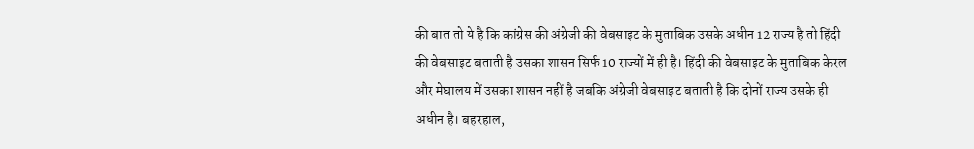की बात तो ये है कि कांग्रेस की अंग्रेजी की वेबसाइट के मुताबिक उसके अधीन 12 राज्य है तो हिंदी की वेबसाइट बताती है उसका शासन सिर्फ 10 राज्यों में ही है। हिंदी की वेबसाइट के मुताबिक केरल और मेघालय में उसका शासन नहीं है जबकि अंग्रेजी वेबसाइट बताती है कि दोनों राज्य उसके ही अधीन है। बहरहाल,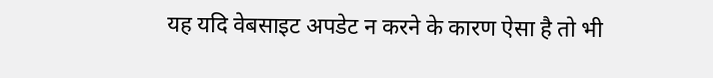यह यदि वेबसाइट अपडेट न करने के कारण ऐसा है तो भी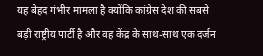यह बेहद गंभीर मामला है क्योंकि कांग्रेस देश की सबसे बड़ी राष्ट्रीय पार्टी है और वह केंद्र के साथ-साथ एक दर्जन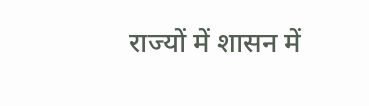राज्यों में शासन में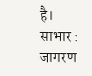है। साभार : जागरण